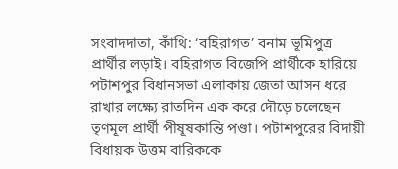সংবাদদাতা, কাঁথি: ‘বহিরাগত’ বনাম ভূমিপুত্র প্রার্থীর লড়াই। বহিরাগত বিজেপি প্রার্থীকে হারিয়ে পটাশপুর বিধানসভা এলাকায় জেতা আসন ধরে রাখার লক্ষ্যে রাতদিন এক করে দৌড়ে চলেছেন তৃণমূল প্রার্থী পীষূষকান্তি পণ্ডা। পটাশপুরের বিদায়ী বিধায়ক উত্তম বারিককে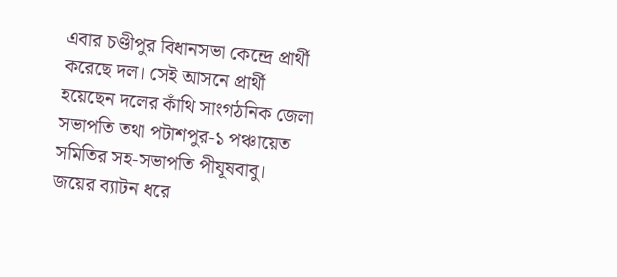এবার চণ্ডীপুর বিধানসভা কেন্দ্রে প্রার্থী করেছে দল। সেই আসনে প্রার্থী হয়েছেন দলের কাঁথি সাংগঠনিক জেলা সভাপতি তথা পটাশপুর-১ পঞ্চায়েত সমিতির সহ-সভাপতি পীযূষবাবু। জয়ের ব্যাটন ধরে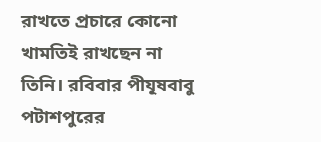রাখতে প্রচারে কোনো খামতিই রাখছেন না তিনি। রবিবার পীযূষবাবু পটাশপুরের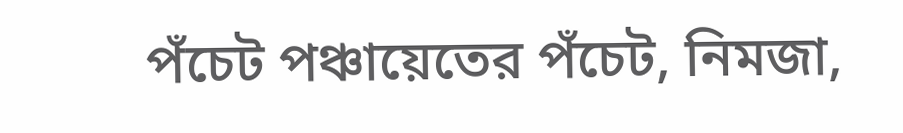পঁচেট পঞ্চায়েতের পঁচেট, নিমজা,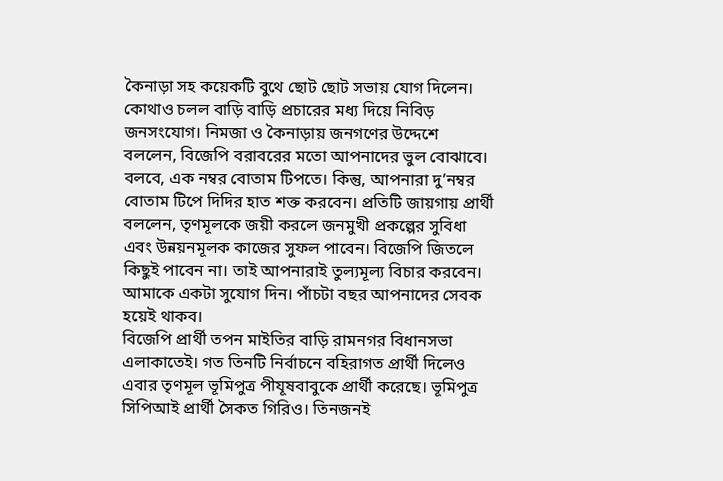কৈনাড়া সহ কয়েকটি বুথে ছোট ছোট সভায় যোগ দিলেন। কোথাও চলল বাড়ি বাড়ি প্রচারের মধ্য দিয়ে নিবিড় জনসংযোগ। নিমজা ও কৈনাড়ায় জনগণের উদ্দেশে বললেন, বিজেপি বরাবরের মতো আপনাদের ভুল বোঝাবে। বলবে, এক নম্বর বোতাম টিপতে। কিন্তু, আপনারা দু’নম্বর বোতাম টিপে দিদির হাত শক্ত করবেন। প্রতিটি জায়গায় প্রার্থী বললেন, তৃণমূলকে জয়ী করলে জনমুখী প্রকল্পের সুবিধা এবং উন্নয়নমূলক কাজের সুফল পাবেন। বিজেপি জিতলে কিছুই পাবেন না। তাই আপনারাই তুল্যমূল্য বিচার করবেন। আমাকে একটা সুযোগ দিন। পাঁচটা বছর আপনাদের সেবক হয়েই থাকব।
বিজেপি প্রার্থী তপন মাইতির বাড়ি রামনগর বিধানসভা এলাকাতেই। গত তিনটি নির্বাচনে বহিরাগত প্রার্থী দিলেও এবার তৃণমূল ভূমিপুত্র পীযূষবাবুকে প্রার্থী করেছে। ভূমিপুত্র সিপিআই প্রার্থী সৈকত গিরিও। তিনজনই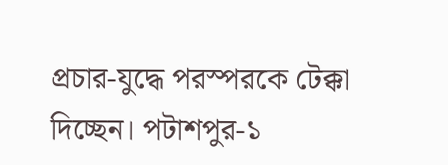প্রচার-যুদ্ধে পরস্পরকে টেক্কা দিচ্ছেন। পটাশপুর-১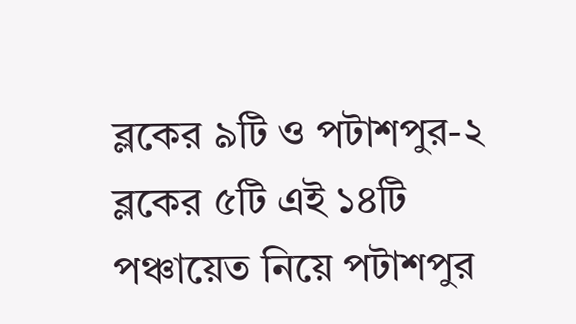ব্লকের ৯টি ও পটাশপুর-২ ব্লকের ৫টি এই ১৪টি পঞ্চায়েত নিয়ে পটাশপুর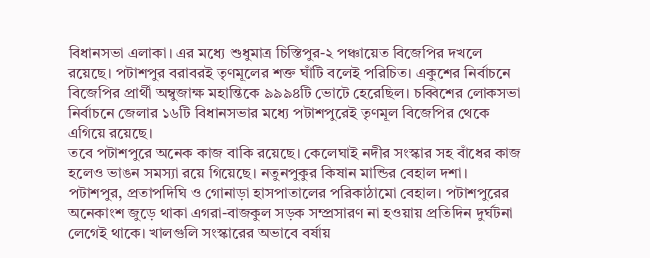বিধানসভা এলাকা। এর মধ্যে শুধুমাত্র চিস্তিপুর-২ পঞ্চায়েত বিজেপির দখলে রয়েছে। পটাশপুর বরাবরই তৃণমূলের শক্ত ঘাঁটি বলেই পরিচিত। একুশের নির্বাচনে বিজেপির প্রার্থী অম্বুজাক্ষ মহান্তিকে ৯৯৯৪টি ভোটে হেরেছিল। চব্বিশের লোকসভা নির্বাচনে জেলার ১৬টি বিধানসভার মধ্যে পটাশপুরেই তৃণমূল বিজেপির থেকে এগিয়ে রয়েছে।
তবে পটাশপুরে অনেক কাজ বাকি রয়েছে। কেলেঘাই নদীর সংস্কার সহ বাঁধের কাজ হলেও ভাঙন সমস্যা রয়ে গিয়েছে। নতুনপুকুর কিষান মান্ডির বেহাল দশা। পটাশপুর, প্রতাপদিঘি ও গোনাড়া হাসপাতালের পরিকাঠামো বেহাল। পটাশপুরের অনেকাংশ জুড়ে থাকা এগরা-বাজকুল সড়ক সম্প্রসারণ না হওয়ায় প্রতিদিন দুর্ঘটনা লেগেই থাকে। খালগুলি সংস্কারের অভাবে বর্ষায়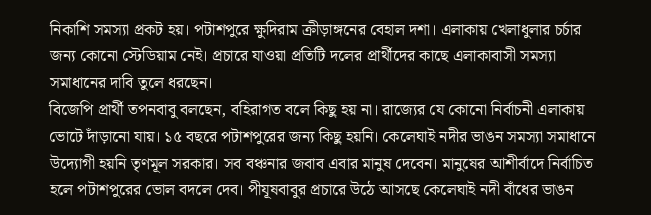নিকাশি সমস্যা প্রকট হয়। পটাশপুরে ক্ষুদিরাম ক্রীড়াঙ্গনের বেহাল দশা। এলাকায় খেলাধুলার চর্চার জন্য কোনো স্টেডিয়াম নেই। প্রচারে যাওয়া প্রতিটি দলের প্রার্থীদের কাছে এলাকাবাসী সমস্যা সমাধানের দাবি তুলে ধরছেন।
বিজেপি প্রার্থী তপনবাবু বলছেন, বহিরাগত বলে কিছু হয় না। রাজ্যের যে কোনো নির্বাচনী এলাকায় ভোটে দাঁড়ানো যায়। ১৫ বছরে পটাশপুরের জন্য কিছু হয়নি। কেলেঘাই নদীর ভাঙন সমস্যা সমাধানে উদ্যোগী হয়নি তৃণমূল সরকার। সব বঞ্চনার জবাব এবার মানুষ দেবেন। মানুষের আশীর্বাদে নির্বাচিত হলে পটাশপুরের ভোল বদলে দেব। পীযূষবাবুর প্রচারে উঠে আসছে কেলেঘাই নদী বাঁধের ভাঙন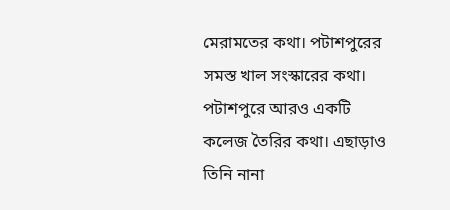মেরামতের কথা। পটাশপুরের সমস্ত খাল সংস্কারের কথা। পটাশপুরে আরও একটি কলেজ তৈরির কথা। এছাড়াও তিনি নানা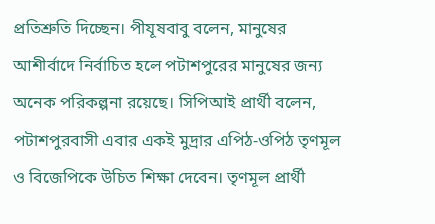প্রতিশ্রুতি দিচ্ছেন। পীযূষবাবু বলেন, মানুষের আশীর্বাদে নির্বাচিত হলে পটাশপুরের মানুষের জন্য অনেক পরিকল্পনা রয়েছে। সিপিআই প্রার্থী বলেন, পটাশপুরবাসী এবার একই মুদ্রার এপিঠ-ওপিঠ তৃণমূল ও বিজেপিকে উচিত শিক্ষা দেবেন। তৃণমূল প্রার্থী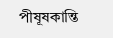পীষূষকান্তি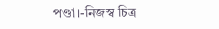পণ্ডা।-নিজস্ব চিত্র